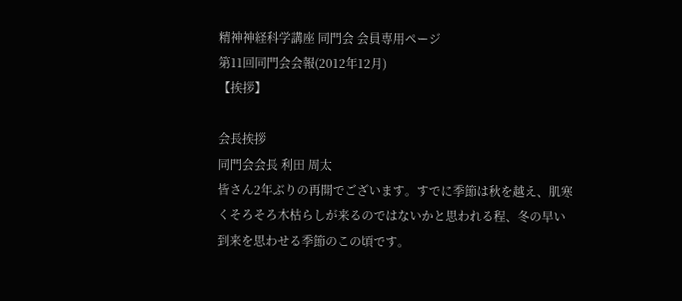精神神経科学講座 同門会 会員専用ページ
第11回同門会会報(2012年12月)
【挨拶】

会長挨拶
同門会会長 利田 周太
皆さん2年ぶりの再開でございます。すでに季節は秋を越え、肌寒くそろそろ木枯らしが来るのではないかと思われる程、冬の早い到来を思わせる季節のこの頃です。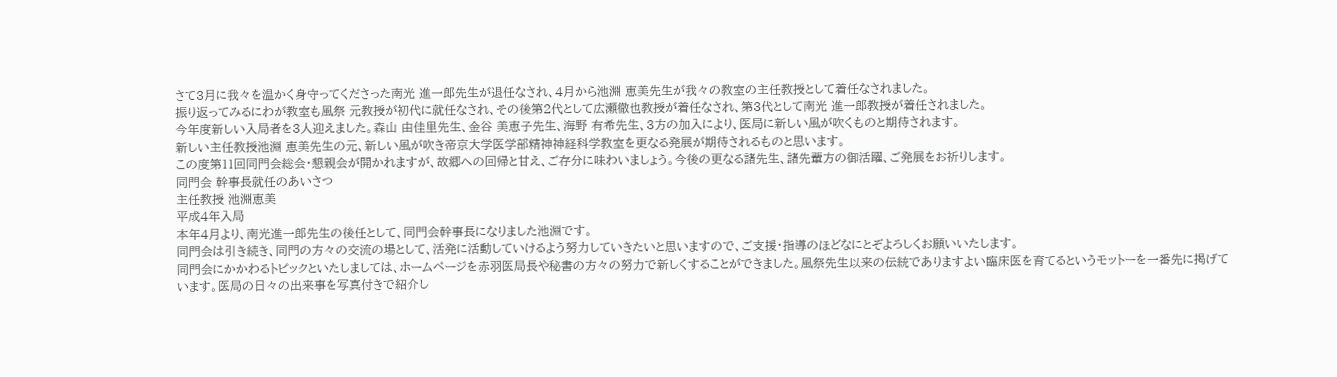さて3月に我々を温かく身守ってくださった南光 進一郎先生が退任なされ、4月から池淵 恵美先生が我々の教室の主任教授として着任なされました。
振り返ってみるにわが教室も風祭 元教授が初代に就任なされ、その後第2代として広瀬徹也教授が着任なされ、第3代として南光 進一郎教授が着任されました。
今年度新しい入局者を3人迎えました。森山 由佳里先生、金谷 美恵子先生、海野 有希先生、3方の加入により、医局に新しい風が吹くものと期待されます。
新しい主任教授池淵 恵美先生の元、新しい風が吹き帝京大学医学部精神神経科学教室を更なる発展が期待されるものと思います。
この度第11回同門会総会・懇親会が開かれますが、故郷への回帰と甘え、ご存分に味わいましょう。今後の更なる諸先生、諸先輩方の御活躍、ご発展をお祈りします。
同門会 幹事長就任のあいさつ
主任教授 池淵恵美
平成4年入局
本年4月より、南光進一郎先生の後任として、同門会幹事長になりました池淵です。
同門会は引き続き、同門の方々の交流の場として、活発に活動していけるよう努力していきたいと思いますので、ご支援・指導のほどなにとぞよろしくお願いいたします。
同門会にかかわるトピックといたしましては、ホームページを赤羽医局長や秘書の方々の努力で新しくすることができました。風祭先生以来の伝統でありますよい臨床医を育てるというモットーを一番先に掲げています。医局の日々の出来事を写真付きで紹介し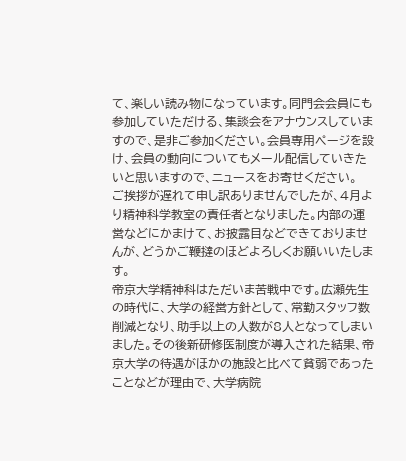て、楽しい読み物になっています。同門会会員にも参加していただける、集談会をアナウンスしていますので、是非ご参加ください。会員専用ページを設け、会員の動向についてもメール配信していきたいと思いますので、ニュースをお寄せください。
ご挨拶が遅れて申し訳ありませんでしたが、4月より精神科学教室の責任者となりました。内部の運営などにかまけて、お披露目などできておりませんが、どうかご鞭撻のほどよろしくお願いいたします。
帝京大学精神科はただいま苦戦中です。広瀬先生の時代に、大学の経営方針として、常勤スタッフ数削減となり、助手以上の人数が8人となってしまいました。その後新研修医制度が導入された結果、帝京大学の待遇がほかの施設と比べて貧弱であったことなどが理由で、大学病院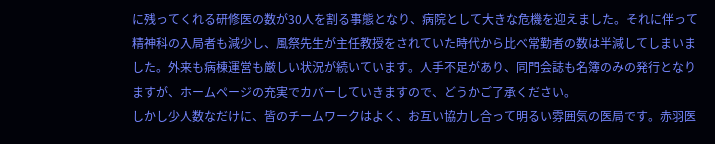に残ってくれる研修医の数が30人を割る事態となり、病院として大きな危機を迎えました。それに伴って精神科の入局者も減少し、風祭先生が主任教授をされていた時代から比べ常勤者の数は半減してしまいました。外来も病棟運営も厳しい状況が続いています。人手不足があり、同門会誌も名簿のみの発行となりますが、ホームページの充実でカバーしていきますので、どうかご了承ください。
しかし少人数なだけに、皆のチームワークはよく、お互い協力し合って明るい雰囲気の医局です。赤羽医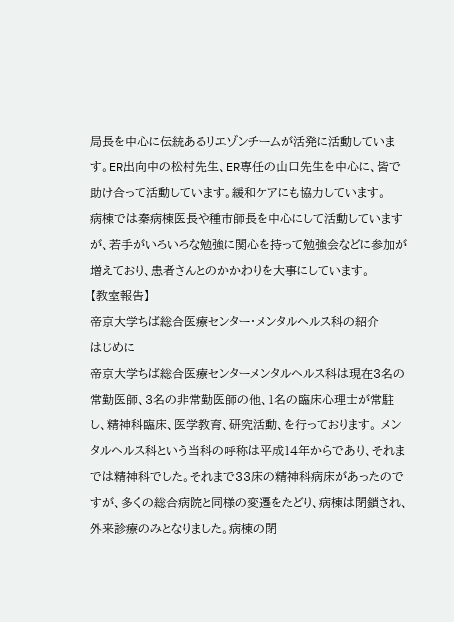局長を中心に伝統あるリエゾンチームが活発に活動しています。ER出向中の松村先生、ER専任の山口先生を中心に、皆で助け合って活動しています。緩和ケアにも協力しています。
病棟では秦病棟医長や種市師長を中心にして活動していますが、若手がいろいろな勉強に関心を持って勉強会などに参加が増えており、患者さんとのかかわりを大事にしています。
【教室報告】
帝京大学ちば総合医療センター・メンタルヘルス科の紹介
はじめに
帝京大学ちば総合医療センターメンタルヘルス科は現在3名の常勤医師、3名の非常勤医師の他、1名の臨床心理士が常駐し、精神科臨床、医学教育、研究活動、を行っております。 メンタルヘルス科という当科の呼称は平成14年からであり、それまでは精神科でした。それまで33床の精神科病床があったのですが、多くの総合病院と同様の変遷をたどり、病棟は閉鎖され、外来診療のみとなりました。病棟の閉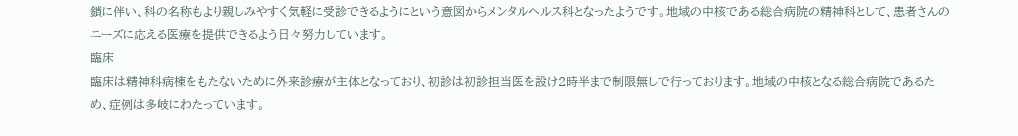鎖に伴い、科の名称もより親しみやすく気軽に受診できるようにという意図からメンタルヘルス科となったようです。地域の中核である総合病院の精神科として、患者さんのニーズに応える医療を提供できるよう日々努力しています。
臨床
臨床は精神科病棟をもたないために外来診療が主体となっており、初診は初診担当医を設け2時半まで制限無しで行っております。地域の中核となる総合病院であるため、症例は多岐にわたっています。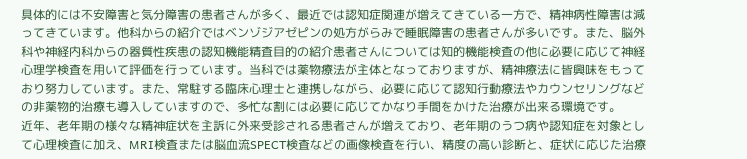具体的には不安障害と気分障害の患者さんが多く、最近では認知症関連が増えてきている一方で、精神病性障害は減ってきています。他科からの紹介ではベンゾジアゼピンの処方がらみで睡眠障害の患者さんが多いです。また、脳外科や神経内科からの器質性疾患の認知機能精査目的の紹介患者さんについては知的機能検査の他に必要に応じて神経心理学検査を用いて評価を行っています。当科では薬物療法が主体となっておりますが、精神療法に皆興味をもっており努力しています。また、常駐する臨床心理士と連携しながら、必要に応じて認知行動療法やカウンセリングなどの非薬物的治療も導入していますので、多忙な割には必要に応じてかなり手間をかけた治療が出来る環境です。
近年、老年期の様々な精神症状を主訴に外来受診される患者さんが増えており、老年期のうつ病や認知症を対象として心理検査に加え、MRI検査または脳血流SPECT検査などの画像検査を行い、精度の高い診断と、症状に応じた治療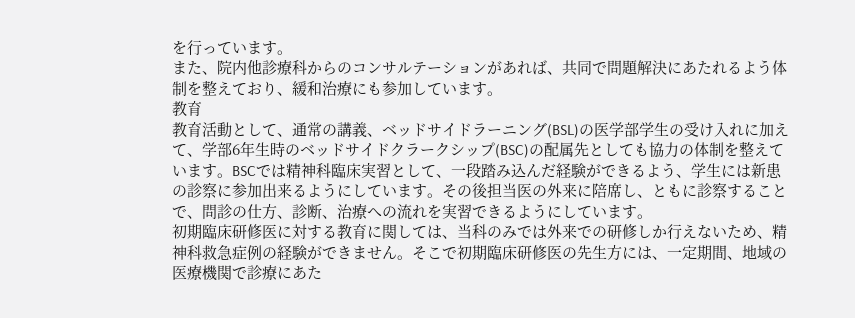を行っています。
また、院内他診療科からのコンサルテーションがあれば、共同で問題解決にあたれるよう体制を整えており、緩和治療にも参加しています。
教育
教育活動として、通常の講義、ベッドサイドラーニング(BSL)の医学部学生の受け入れに加えて、学部6年生時のベッドサイドクラークシップ(BSC)の配属先としても協力の体制を整えています。BSCでは精神科臨床実習として、一段踏み込んだ経験ができるよう、学生には新患の診察に参加出来るようにしています。その後担当医の外来に陪席し、ともに診察することで、問診の仕方、診断、治療への流れを実習できるようにしています。
初期臨床研修医に対する教育に関しては、当科のみでは外来での研修しか行えないため、精神科救急症例の経験ができません。そこで初期臨床研修医の先生方には、一定期間、地域の医療機関で診療にあた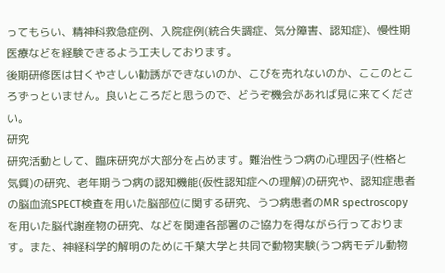ってもらい、精神科救急症例、入院症例(統合失調症、気分障害、認知症)、慢性期医療などを経験できるよう工夫しております。
後期研修医は甘くやさしい勧誘ができないのか、こびを売れないのか、ここのところずっといません。良いところだと思うので、どうぞ機会があれば見に来てください。
研究
研究活動として、臨床研究が大部分を占めます。難治性うつ病の心理因子(性格と気質)の研究、老年期うつ病の認知機能(仮性認知症への理解)の研究や、認知症患者の脳血流SPECT検査を用いた脳部位に関する研究、うつ病患者のMR spectroscopyを用いた脳代謝産物の研究、などを関連各部署のご協力を得ながら行っております。また、神経科学的解明のために千葉大学と共同で動物実験(うつ病モデル動物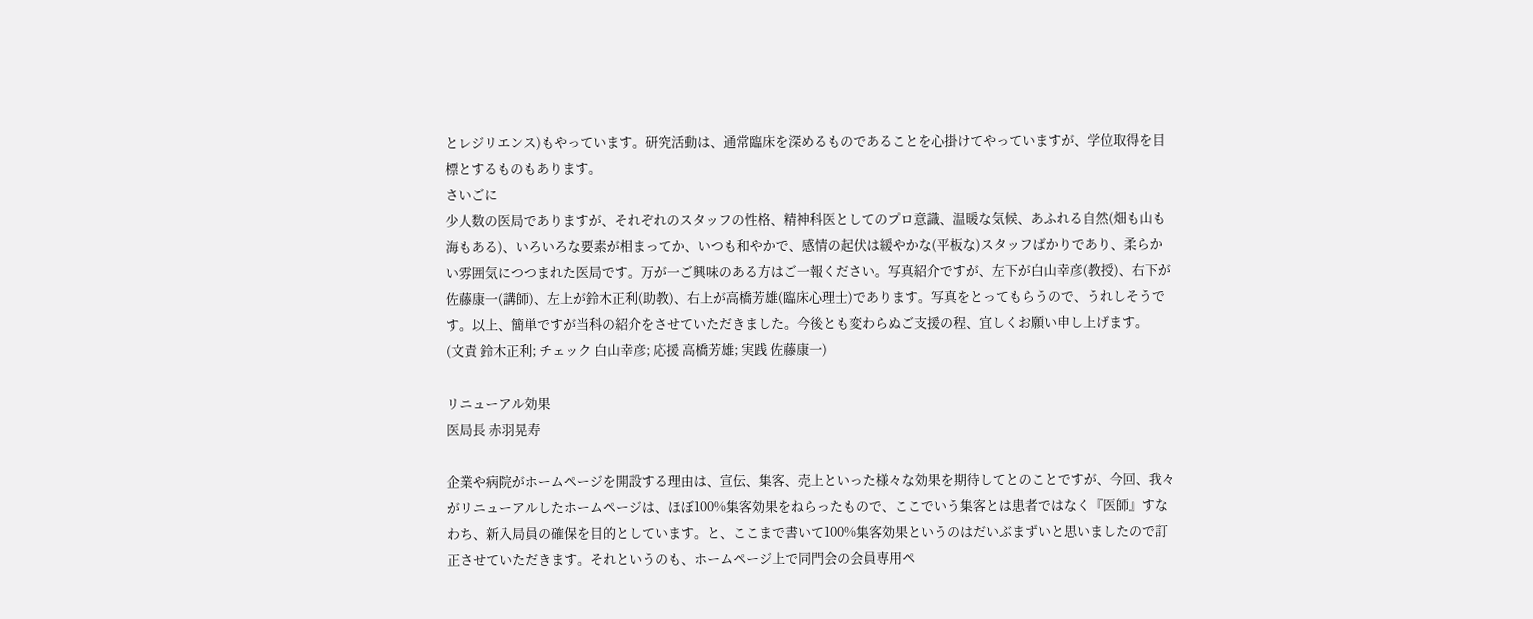とレジリエンス)もやっています。研究活動は、通常臨床を深めるものであることを心掛けてやっていますが、学位取得を目標とするものもあります。
さいごに
少人数の医局でありますが、それぞれのスタッフの性格、精神科医としてのプロ意識、温暖な気候、あふれる自然(畑も山も海もある)、いろいろな要素が相まってか、いつも和やかで、感情の起伏は緩やかな(平板な)スタッフばかりであり、柔らかい雰囲気につつまれた医局です。万が一ご興味のある方はご一報ください。写真紹介ですが、左下が白山幸彦(教授)、右下が佐藤康一(講師)、左上が鈴木正利(助教)、右上が高橋芳雄(臨床心理士)であります。写真をとってもらうので、うれしそうです。以上、簡単ですが当科の紹介をさせていただきました。今後とも変わらぬご支援の程、宜しくお願い申し上げます。
(文責 鈴木正利; チェック 白山幸彦; 応援 高橋芳雄; 実践 佐藤康一)

リニューアル効果
医局長 赤羽晃寿

企業や病院がホームページを開設する理由は、宣伝、集客、売上といった様々な効果を期待してとのことですが、今回、我々がリニューアルしたホームページは、ほぼ100%集客効果をねらったもので、ここでいう集客とは患者ではなく『医師』すなわち、新入局員の確保を目的としています。と、ここまで書いて100%集客効果というのはだいぶまずいと思いましたので訂正させていただきます。それというのも、ホームページ上で同門会の会員専用ペ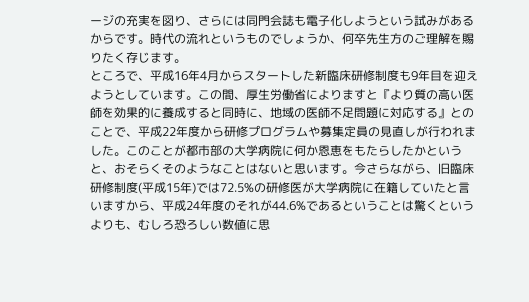ージの充実を図り、さらには同門会誌も電子化しようという試みがあるからです。時代の流れというものでしょうか、何卒先生方のご理解を賜りたく存じます。
ところで、平成16年4月からスタートした新臨床研修制度も9年目を迎えようとしています。この間、厚生労働省によりますと『より質の高い医師を効果的に養成すると同時に、地域の医師不足問題に対応する』とのことで、平成22年度から研修プログラムや募集定員の見直しが行われました。このことが都市部の大学病院に何か恩恵をもたらしたかというと、おそらくそのようなことはないと思います。今さらながら、旧臨床研修制度(平成15年)では72.5%の研修医が大学病院に在籍していたと言いますから、平成24年度のそれが44.6%であるということは驚くというよりも、むしろ恐ろしい数値に思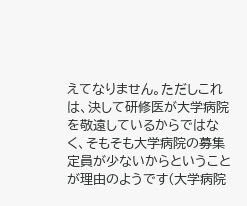えてなりません。ただしこれは、決して研修医が大学病院を敬遠しているからではなく、そもそも大学病院の募集定員が少ないからということが理由のようです(大学病院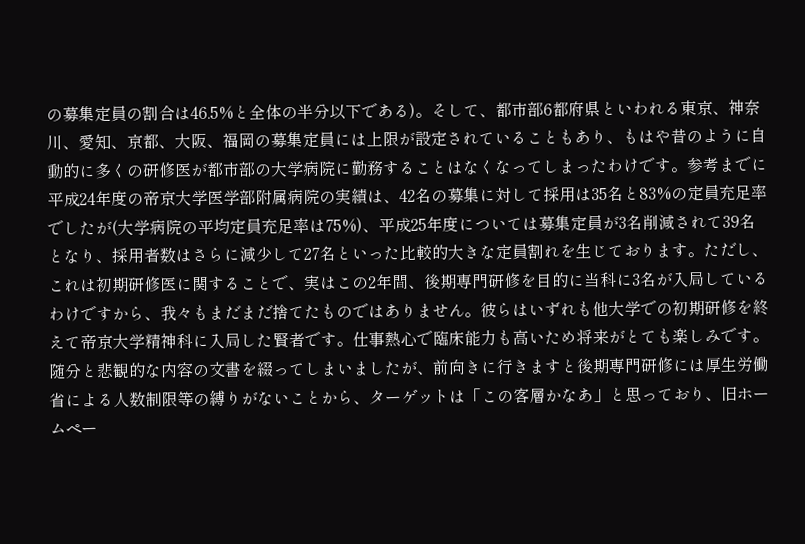の募集定員の割合は46.5%と全体の半分以下である)。そして、都市部6都府県といわれる東京、神奈川、愛知、京都、大阪、福岡の募集定員には上限が設定されていることもあり、もはや昔のように自動的に多くの研修医が都市部の大学病院に勤務することはなくなってしまったわけです。参考までに平成24年度の帝京大学医学部附属病院の実績は、42名の募集に対して採用は35名と83%の定員充足率でしたが(大学病院の平均定員充足率は75%)、平成25年度については募集定員が3名削減されて39名となり、採用者数はさらに減少して27名といった比較的大きな定員割れを生じております。ただし、これは初期研修医に関することで、実はこの2年間、後期専門研修を目的に当科に3名が入局しているわけですから、我々もまだまだ捨てたものではありません。彼らはいずれも他大学での初期研修を終えて帝京大学精神科に入局した賢者です。仕事熱心で臨床能力も高いため将来がとても楽しみです。
随分と悲観的な内容の文書を綴ってしまいましたが、前向きに行きますと後期専門研修には厚生労働省による人数制限等の縛りがないことから、ターゲットは「この客層かなあ」と思っており、旧ホームペー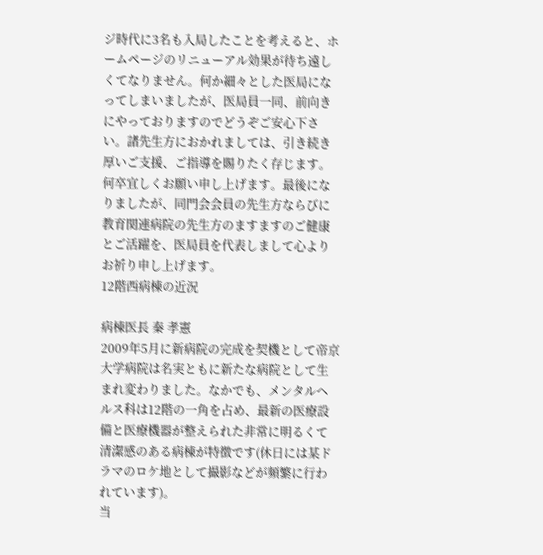ジ時代に3名も入局したことを考えると、ホームページのリニューアル効果が待ち遠しくてなりません。何か細々とした医局になってしまいましたが、医局員一同、前向きにやっておりますのでどうぞご安心下さい。諸先生方におかれましては、引き続き厚いご支援、ご指導を賜りたく存じます。何卒宜しくお願い申し上げます。最後になりましたが、同門会会員の先生方ならびに教育関連病院の先生方のますますのご健康とご活躍を、医局員を代表しまして心よりお祈り申し上げます。
12階西病棟の近況

病棟医長 秦 孝憲
2009年5月に新病院の完成を契機として帝京大学病院は名実ともに新たな病院として生まれ変わりました。なかでも、メンタルヘルス科は12階の一角を占め、最新の医療設備と医療機器が整えられた非常に明るくて清潔感のある病棟が特徴です(休日には某ドラマのロケ地として撮影などが頻繁に行われています)。
当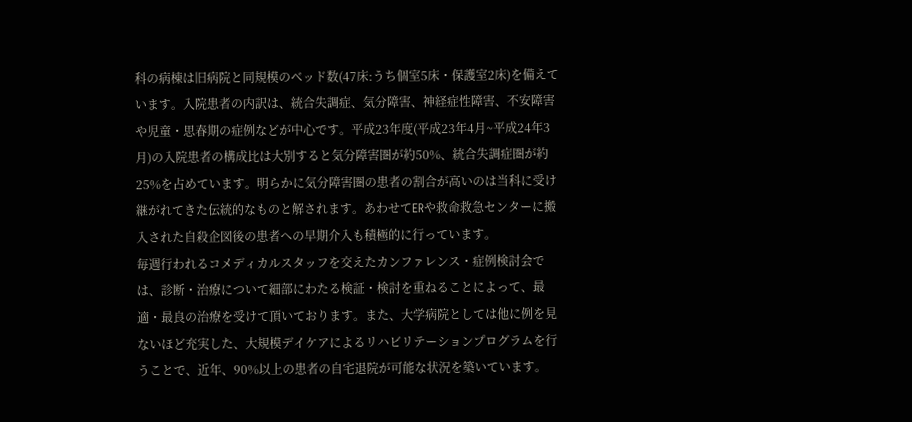科の病棟は旧病院と同規模のベッド数(47床:うち個室5床・保護室2床)を備えています。入院患者の内訳は、統合失調症、気分障害、神経症性障害、不安障害や児童・思春期の症例などが中心です。平成23年度(平成23年4月~平成24年3月)の入院患者の構成比は大別すると気分障害圏が約50%、統合失調症圏が約25%を占めています。明らかに気分障害圏の患者の割合が高いのは当科に受け継がれてきた伝統的なものと解されます。あわせてERや救命救急センターに搬入された自殺企図後の患者への早期介入も積極的に行っています。
毎週行われるコメディカルスタッフを交えたカンファレンス・症例検討会では、診断・治療について細部にわたる検証・検討を重ねることによって、最適・最良の治療を受けて頂いております。また、大学病院としては他に例を見ないほど充実した、大規模デイケアによるリハビリテーションプログラムを行うことで、近年、90%以上の患者の自宅退院が可能な状況を築いています。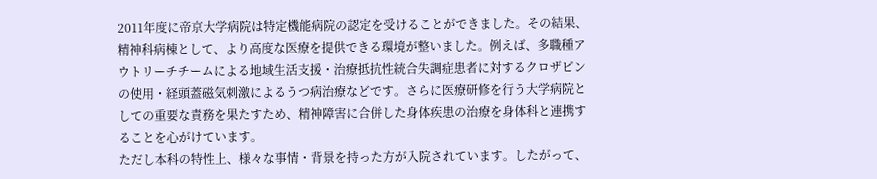2011年度に帝京大学病院は特定機能病院の認定を受けることができました。その結果、精神科病棟として、より高度な医療を提供できる環境が整いました。例えば、多職種アウトリーチチームによる地域生活支援・治療抵抗性統合失調症患者に対するクロザピンの使用・経頭蓋磁気刺激によるうつ病治療などです。さらに医療研修を行う大学病院としての重要な責務を果たすため、精神障害に合併した身体疾患の治療を身体科と連携することを心がけています。
ただし本科の特性上、様々な事情・背景を持った方が入院されています。したがって、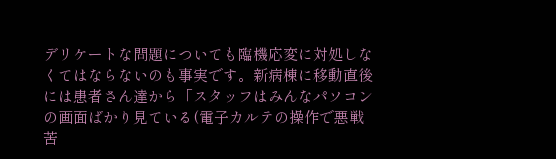デリケートな問題についても臨機応変に対処しなくてはならないのも事実です。新病棟に移動直後には患者さん達から「スタッフはみんなパソコンの画面ばかり見ている(電子カルテの操作で悪戦苦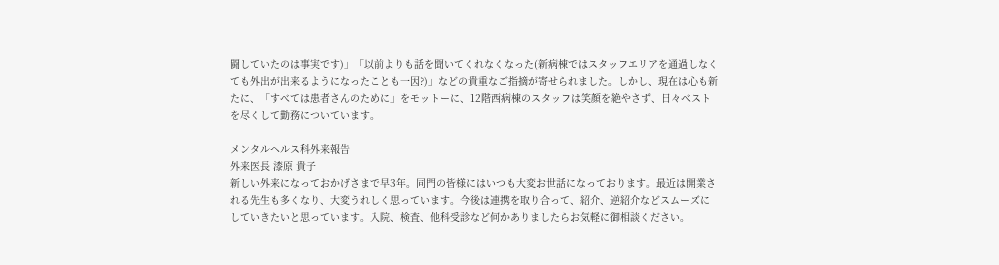闘していたのは事実です)」「以前よりも話を聞いてくれなくなった(新病棟ではスタッフエリアを通過しなくても外出が出来るようになったことも一因?)」などの貴重なご指摘が寄せられました。しかし、現在は心も新たに、「すべては患者さんのために」をモットーに、12階西病棟のスタッフは笑顔を絶やさず、日々ベストを尽くして勤務についています。

メンタルヘルス科外来報告
外来医長 漆原 貴子
新しい外来になっておかげさまで早3年。同門の皆様にはいつも大変お世話になっております。最近は開業される先生も多くなり、大変うれしく思っています。今後は連携を取り合って、紹介、逆紹介などスムーズにしていきたいと思っています。入院、検査、他科受診など何かありましたらお気軽に御相談ください。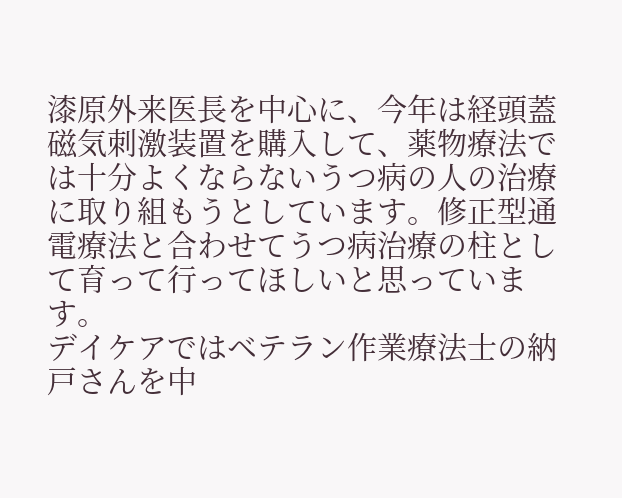漆原外来医長を中心に、今年は経頭蓋磁気刺激装置を購入して、薬物療法では十分よくならないうつ病の人の治療に取り組もうとしています。修正型通電療法と合わせてうつ病治療の柱として育って行ってほしいと思っています。
デイケアではベテラン作業療法士の納戸さんを中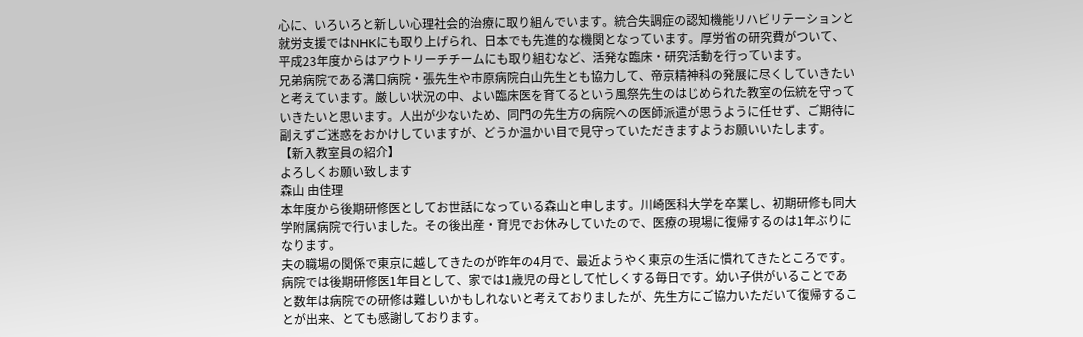心に、いろいろと新しい心理社会的治療に取り組んでいます。統合失調症の認知機能リハビリテーションと就労支援ではNHKにも取り上げられ、日本でも先進的な機関となっています。厚労省の研究費がついて、平成23年度からはアウトリーチチームにも取り組むなど、活発な臨床・研究活動を行っています。
兄弟病院である溝口病院・張先生や市原病院白山先生とも協力して、帝京精神科の発展に尽くしていきたいと考えています。厳しい状況の中、よい臨床医を育てるという風祭先生のはじめられた教室の伝統を守っていきたいと思います。人出が少ないため、同門の先生方の病院への医師派遣が思うように任せず、ご期待に副えずご迷惑をおかけしていますが、どうか温かい目で見守っていただきますようお願いいたします。
【新入教室員の紹介】
よろしくお願い致します
森山 由佳理
本年度から後期研修医としてお世話になっている森山と申します。川崎医科大学を卒業し、初期研修も同大学附属病院で行いました。その後出産・育児でお休みしていたので、医療の現場に復帰するのは1年ぶりになります。
夫の職場の関係で東京に越してきたのが昨年の4月で、最近ようやく東京の生活に慣れてきたところです。病院では後期研修医1年目として、家では1歳児の母として忙しくする毎日です。幼い子供がいることであと数年は病院での研修は難しいかもしれないと考えておりましたが、先生方にご協力いただいて復帰することが出来、とても感謝しております。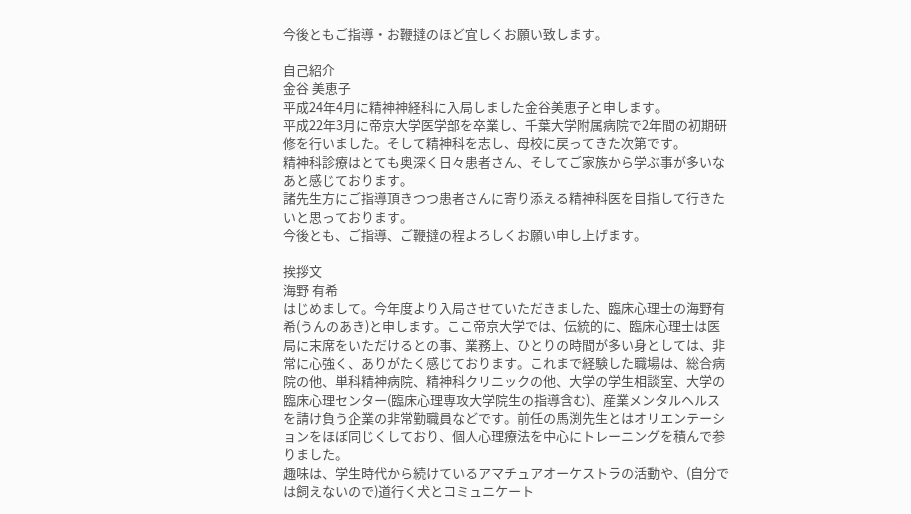今後ともご指導・お鞭撻のほど宜しくお願い致します。

自己紹介
金谷 美恵子
平成24年4月に精神神経科に入局しました金谷美恵子と申します。
平成22年3月に帝京大学医学部を卒業し、千葉大学附属病院で2年間の初期研修を行いました。そして精神科を志し、母校に戻ってきた次第です。
精神科診療はとても奥深く日々患者さん、そしてご家族から学ぶ事が多いなあと感じております。
諸先生方にご指導頂きつつ患者さんに寄り添える精神科医を目指して行きたいと思っております。
今後とも、ご指導、ご鞭撻の程よろしくお願い申し上げます。

挨拶文
海野 有希
はじめまして。今年度より入局させていただきました、臨床心理士の海野有希(うんのあき)と申します。ここ帝京大学では、伝統的に、臨床心理士は医局に末席をいただけるとの事、業務上、ひとりの時間が多い身としては、非常に心強く、ありがたく感じております。これまで経験した職場は、総合病院の他、単科精神病院、精神科クリニックの他、大学の学生相談室、大学の臨床心理センター(臨床心理専攻大学院生の指導含む)、産業メンタルヘルスを請け負う企業の非常勤職員などです。前任の馬渕先生とはオリエンテーションをほぼ同じくしており、個人心理療法を中心にトレーニングを積んで参りました。
趣味は、学生時代から続けているアマチュアオーケストラの活動や、(自分では飼えないので)道行く犬とコミュニケート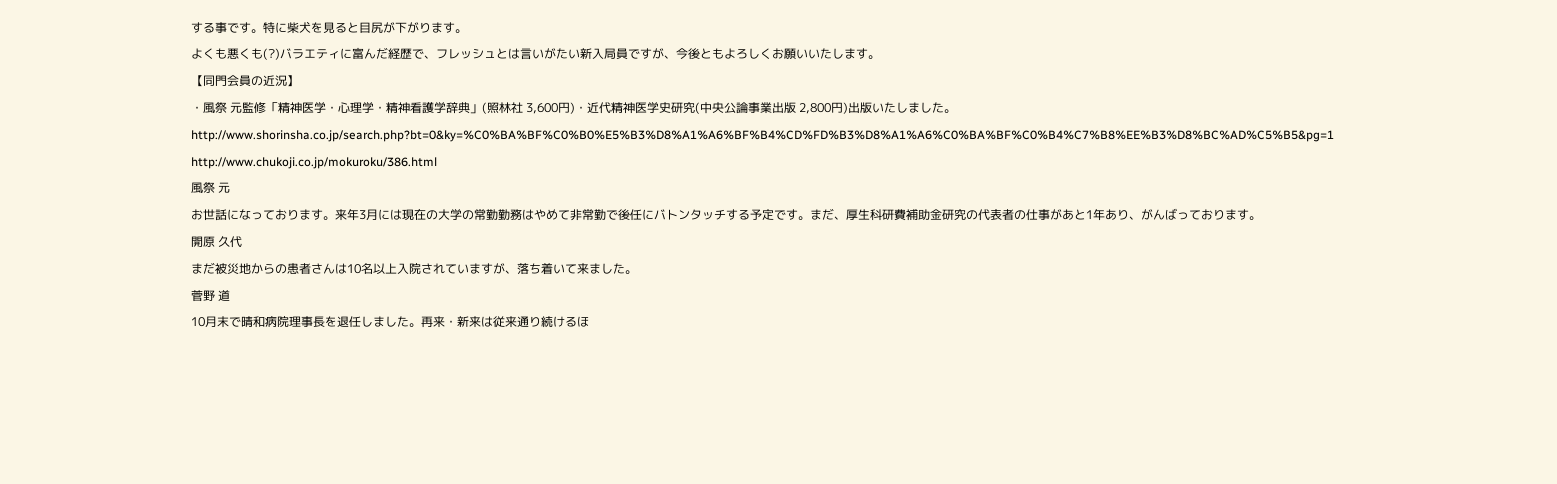する事です。特に柴犬を見ると目尻が下がります。
よくも悪くも(?)バラエティに富んだ経歴で、フレッシュとは言いがたい新入局員ですが、今後ともよろしくお願いいたします。
【同門会員の近況】
・風祭 元監修「精神医学・心理学・精神看護学辞典」(照林社 3,600円)・近代精神医学史研究(中央公論事業出版 2,800円)出版いたしました。
http://www.shorinsha.co.jp/search.php?bt=0&ky=%C0%BA%BF%C0%B0%E5%B3%D8%A1%A6%BF%B4%CD%FD%B3%D8%A1%A6%C0%BA%BF%C0%B4%C7%B8%EE%B3%D8%BC%AD%C5%B5&pg=1
http://www.chukoji.co.jp/mokuroku/386.html
風祭 元
お世話になっております。来年3月には現在の大学の常勤勤務はやめて非常勤で後任にバトンタッチする予定です。まだ、厚生科研費補助金研究の代表者の仕事があと1年あり、がんばっております。
開原 久代
まだ被災地からの患者さんは10名以上入院されていますが、落ち着いて来ました。
菅野 道
10月末で晴和病院理事長を退任しました。再来・新来は従来通り続けるほ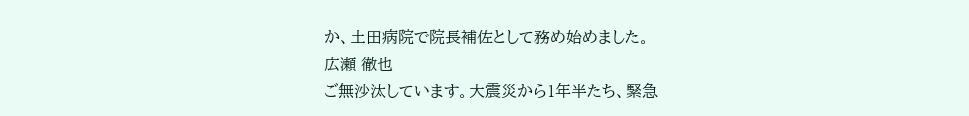か、土田病院で院長補佐として務め始めました。
広瀬 徹也
ご無沙汰しています。大震災から1年半たち、緊急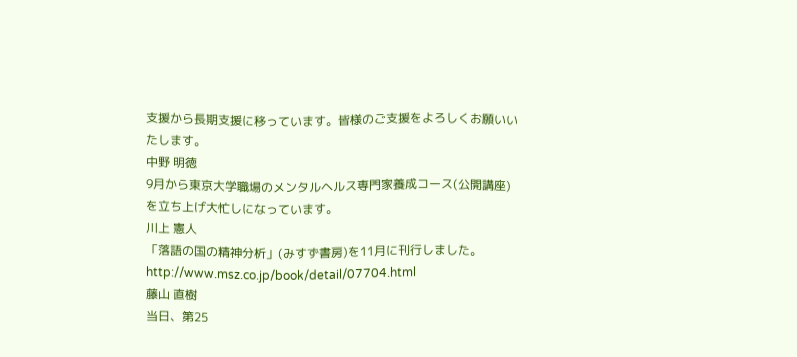支援から長期支援に移っています。皆様のご支援をよろしくお願いいたします。
中野 明徳
9月から東京大学職場のメンタルヘルス専門家養成コース(公開講座)を立ち上げ大忙しになっています。
川上 憲人
「落語の国の精神分析」(みすず書房)を11月に刊行しました。
http://www.msz.co.jp/book/detail/07704.html
藤山 直樹
当日、第25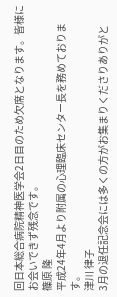回日本総合病院精神医学会2日目のため欠席となります。皆様にお会いできず残念です。
篠原 隆
平成24年4月より附属の心理臨床センター長を務めております。
津川 律子
3月の退任記念会には多くの方がお集まりくださりありがと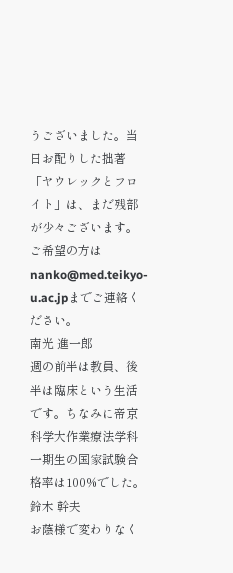うございました。当日お配りした拙著「ヤウレックとフロイト」は、まだ残部が少々ございます。ご希望の方はnanko@med.teikyo-u.ac.jpまでご連絡ください。
南光 進一郎
週の前半は教員、後半は臨床という生活です。ちなみに帝京科学大作業療法学科一期生の国家試験合格率は100%でした。
鈴木 幹夫
お蔭様で変わりなく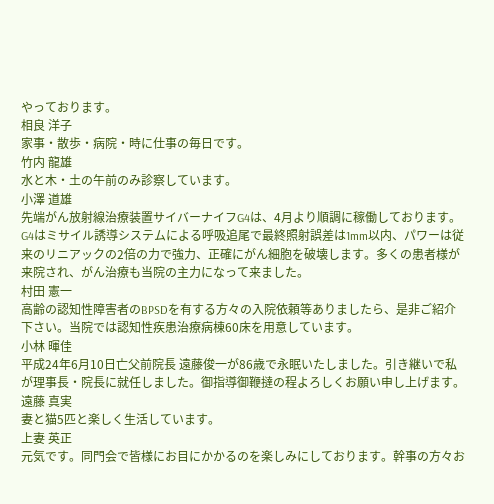やっております。
相良 洋子
家事・散歩・病院・時に仕事の毎日です。
竹内 龍雄
水と木・土の午前のみ診察しています。
小澤 道雄
先端がん放射線治療装置サイバーナイフG4は、4月より順調に稼働しております。G4はミサイル誘導システムによる呼吸追尾で最終照射誤差は1mm以内、パワーは従来のリニアックの2倍の力で強力、正確にがん細胞を破壊します。多くの患者様が来院され、がん治療も当院の主力になって来ました。
村田 憲一
高齢の認知性障害者のBPSDを有する方々の入院依頼等ありましたら、是非ご紹介下さい。当院では認知性疾患治療病棟60床を用意しています。
小林 暉佳
平成24年6月10日亡父前院長 遠藤俊一が86歳で永眠いたしました。引き継いで私が理事長・院長に就任しました。御指導御鞭撻の程よろしくお願い申し上げます。
遠藤 真実
妻と猫5匹と楽しく生活しています。
上妻 英正
元気です。同門会で皆様にお目にかかるのを楽しみにしております。幹事の方々お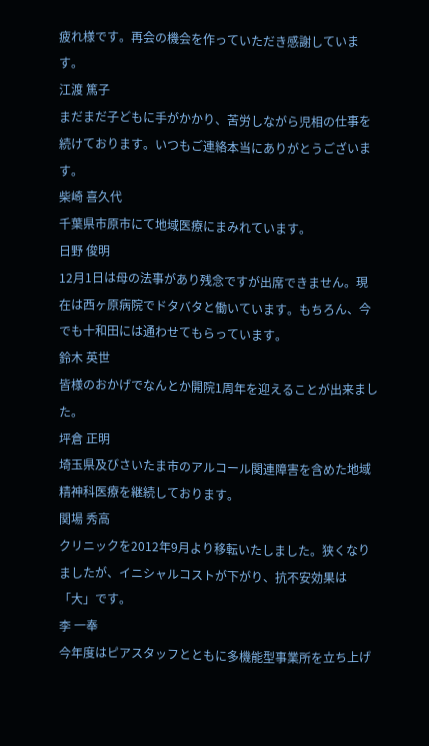疲れ様です。再会の機会を作っていただき感謝しています。
江渡 篤子
まだまだ子どもに手がかかり、苦労しながら児相の仕事を続けております。いつもご連絡本当にありがとうございます。
柴崎 喜久代
千葉県市原市にて地域医療にまみれています。
日野 俊明
12月1日は母の法事があり残念ですが出席できません。現在は西ヶ原病院でドタバタと働いています。もちろん、今でも十和田には通わせてもらっています。
鈴木 英世
皆様のおかげでなんとか開院1周年を迎えることが出来ました。
坪倉 正明
埼玉県及びさいたま市のアルコール関連障害を含めた地域精神科医療を継続しております。
関場 秀高
クリニックを2012年9月より移転いたしました。狭くなりましたが、イニシャルコストが下がり、抗不安効果は「大」です。
李 一奉
今年度はピアスタッフとともに多機能型事業所を立ち上げ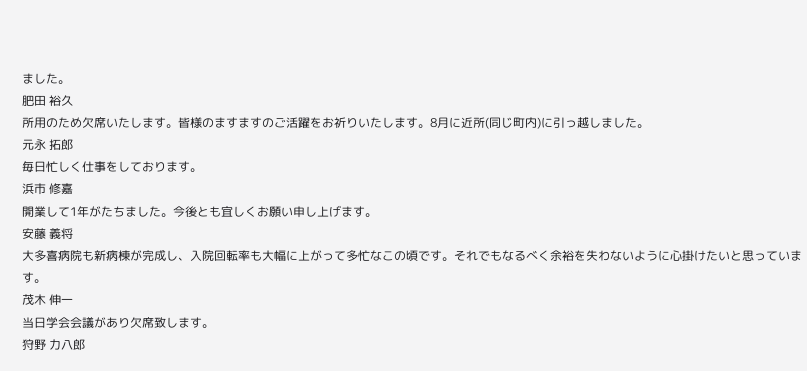ました。
肥田 裕久
所用のため欠席いたします。皆様のますますのご活躍をお祈りいたします。8月に近所(同じ町内)に引っ越しました。
元永 拓郎
毎日忙しく仕事をしております。
浜市 修嘉
開業して1年がたちました。今後とも宜しくお願い申し上げます。
安藤 義将
大多喜病院も新病棟が完成し、入院回転率も大幅に上がって多忙なこの頃です。それでもなるべく余裕を失わないように心掛けたいと思っています。
茂木 伸一
当日学会会議があり欠席致します。
狩野 力八郎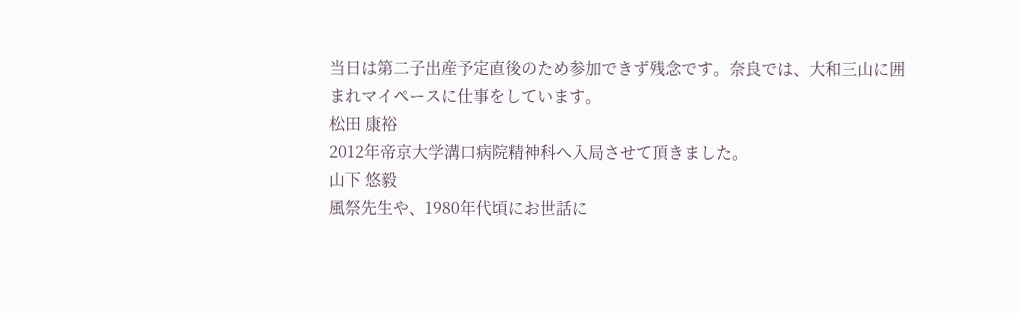当日は第二子出産予定直後のため参加できず残念です。奈良では、大和三山に囲まれマイペースに仕事をしています。
松田 康裕
2012年帝京大学溝口病院精神科へ入局させて頂きました。
山下 悠毅
風祭先生や、1980年代頃にお世話に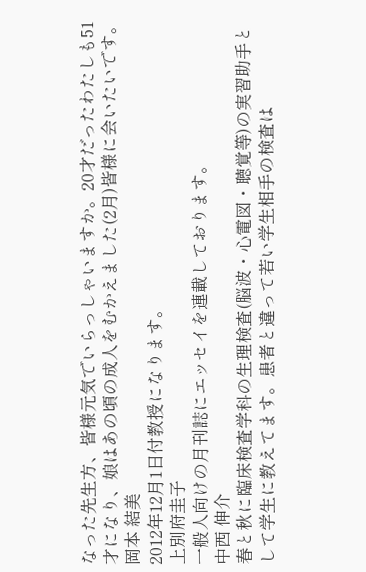なった先生方、皆様元気でいらっしゃいますか。20才だったわたしも51才になり、娘はあの頃の成人をむかえました(2月)皆様に会いたいです。
岡本 結美
2012年12月1日付教授になります。
上別府圭子
一般人向けの月刊誌にエッセイを連載しております。
中西 伸介
春と秋に臨床検査学科の生理検査(脳波・心電図・聴覚等)の実習助手として学生に教えてます。患者と違って若い学生相手の検査は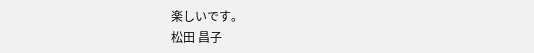楽しいです。
松田 昌子